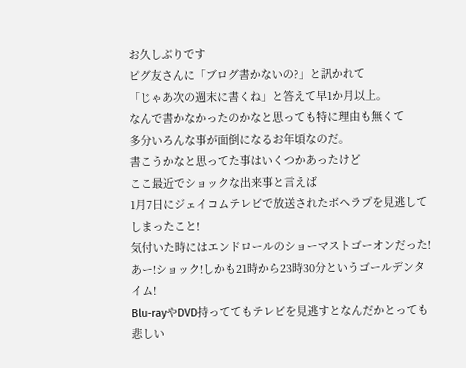お久しぶりです
ピグ友さんに「ブログ書かないの?」と訊かれて
「じゃあ次の週末に書くね」と答えて早1か月以上。
なんで書かなかったのかなと思っても特に理由も無くて
多分いろんな事が面倒になるお年頃なのだ。
書こうかなと思ってた事はいくつかあったけど
ここ最近でショックな出来事と言えば
1月7日にジェイコムテレビで放送されたボヘラプを見逃してしまったこと!
気付いた時にはエンドロールのショーマストゴーオンだった!
あー!ショック!しかも21時から23時30分というゴールデンタイム!
Blu-rayやDVD持っててもテレビを見逃すとなんだかとっても悲しい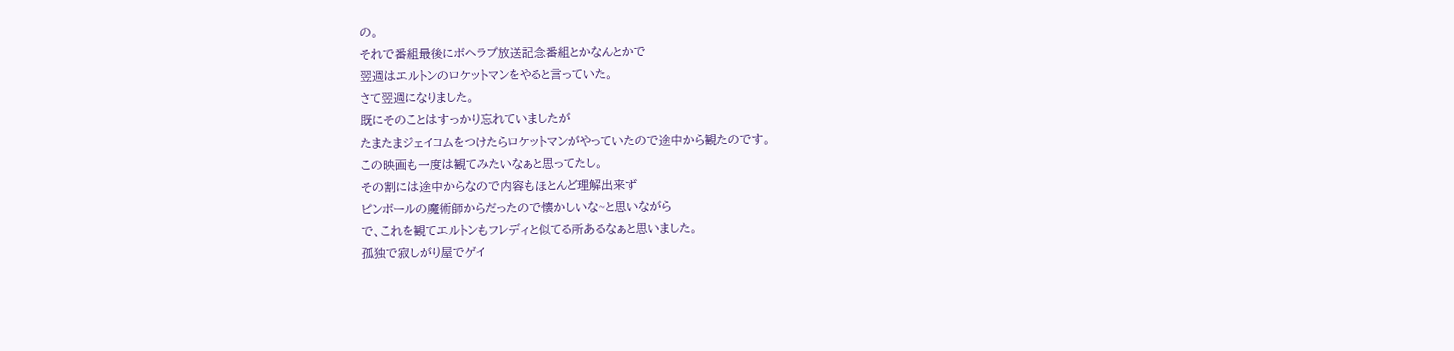の。
それで番組最後にボヘラプ放送記念番組とかなんとかで
翌週はエルトンのロケットマンをやると言っていた。
さて翌週になりました。
既にそのことはすっかり忘れていましたが
たまたまジェイコムをつけたらロケットマンがやっていたので途中から観たのです。
この映画も一度は観てみたいなぁと思ってたし。
その割には途中からなので内容もほとんど理解出来ず
ピンボールの魔術師からだったので懐かしいな~と思いながら
で、これを観てエルトンもフレディと似てる所あるなぁと思いました。
孤独で寂しがり屋でゲイ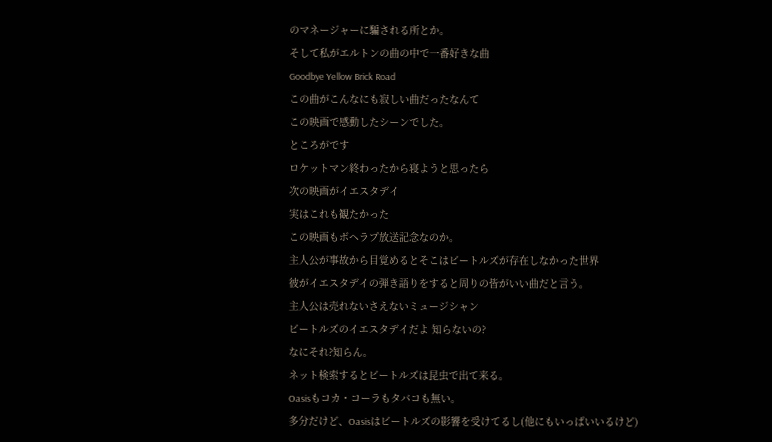のマネージャーに騙される所とか。
そして私がエルトンの曲の中で一番好きな曲
Goodbye Yellow Brick Road
この曲がこんなにも寂しい曲だったなんて
この映画で感動したシーンでした。
ところがです
ロケットマン終わったから寝ようと思ったら
次の映画がイエスタデイ
実はこれも観たかった
この映画もボヘラプ放送記念なのか。
主人公が事故から目覚めるとそこはビートルズが存在しなかった世界
彼がイエスタデイの弾き語りをすると周りの皆がいい曲だと言う。
主人公は売れないさえないミュージシャン
ビートルズのイエスタデイだよ 知らないの?
なにそれ?知らん。
ネット検索するとビートルズは昆虫で出て来る。
Oasisもコカ・コーラもタバコも無い。
多分だけど、Oasisはビートルズの影響を受けてるし(他にもいっぱいいるけど)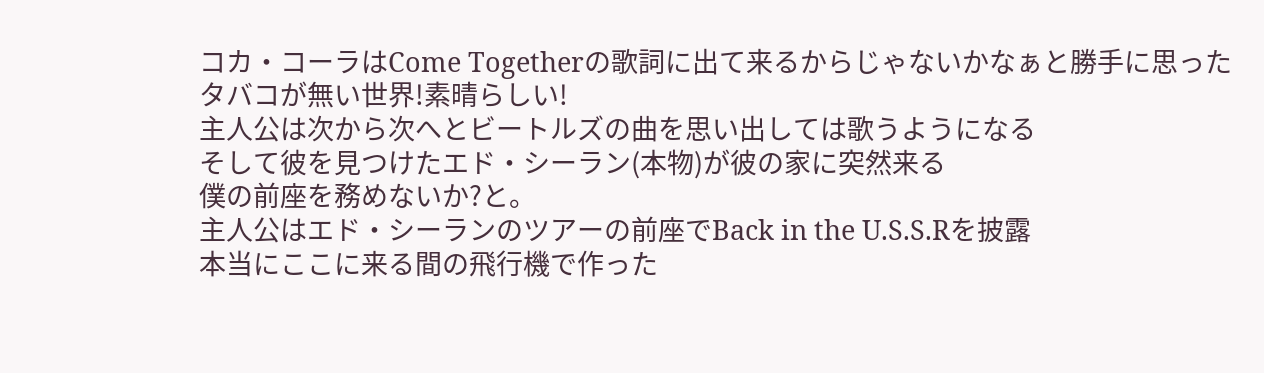コカ・コーラはCome Togetherの歌詞に出て来るからじゃないかなぁと勝手に思った
タバコが無い世界!素晴らしい!
主人公は次から次へとビートルズの曲を思い出しては歌うようになる
そして彼を見つけたエド・シーラン(本物)が彼の家に突然来る
僕の前座を務めないか?と。
主人公はエド・シーランのツアーの前座でBack in the U.S.S.Rを披露
本当にここに来る間の飛行機で作った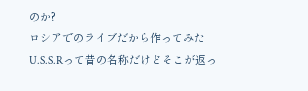のか?
ロシアでのライブだから作ってみた
U.S.S.Rって昔の名称だけどそこが返っ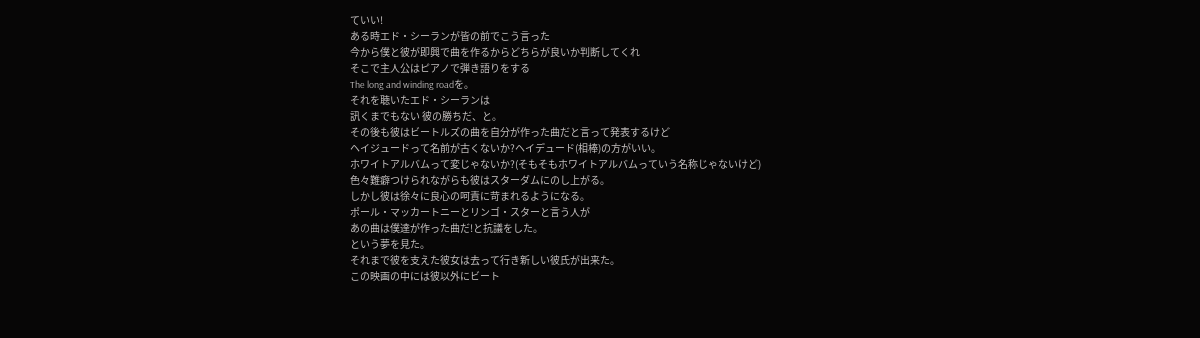ていい!
ある時エド・シーランが皆の前でこう言った
今から僕と彼が即興で曲を作るからどちらが良いか判断してくれ
そこで主人公はピアノで弾き語りをする
The long and winding roadを。
それを聴いたエド・シーランは
訊くまでもない 彼の勝ちだ、と。
その後も彼はビートルズの曲を自分が作った曲だと言って発表するけど
ヘイジュードって名前が古くないか?ヘイデュード(相棒)の方がいい。
ホワイトアルバムって変じゃないか?(そもそもホワイトアルバムっていう名称じゃないけど)
色々難癖つけられながらも彼はスターダムにのし上がる。
しかし彼は徐々に良心の呵責に苛まれるようになる。
ポール・マッカートニーとリンゴ・スターと言う人が
あの曲は僕達が作った曲だ!と抗議をした。
という夢を見た。
それまで彼を支えた彼女は去って行き新しい彼氏が出来た。
この映画の中には彼以外にビート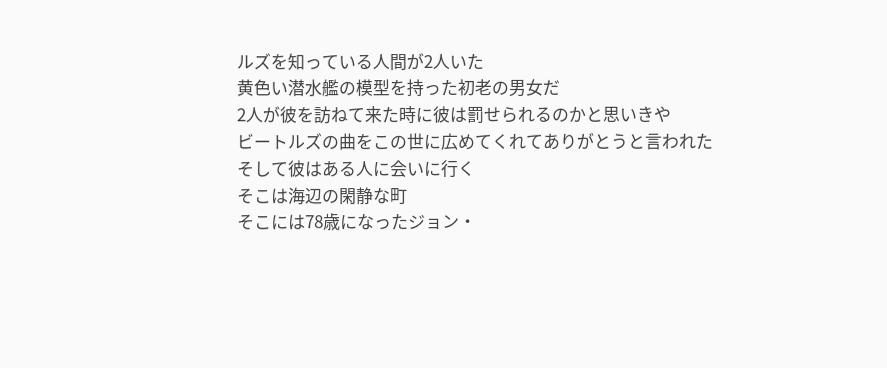ルズを知っている人間が2人いた
黄色い潜水艦の模型を持った初老の男女だ
2人が彼を訪ねて来た時に彼は罰せられるのかと思いきや
ビートルズの曲をこの世に広めてくれてありがとうと言われた
そして彼はある人に会いに行く
そこは海辺の閑静な町
そこには78歳になったジョン・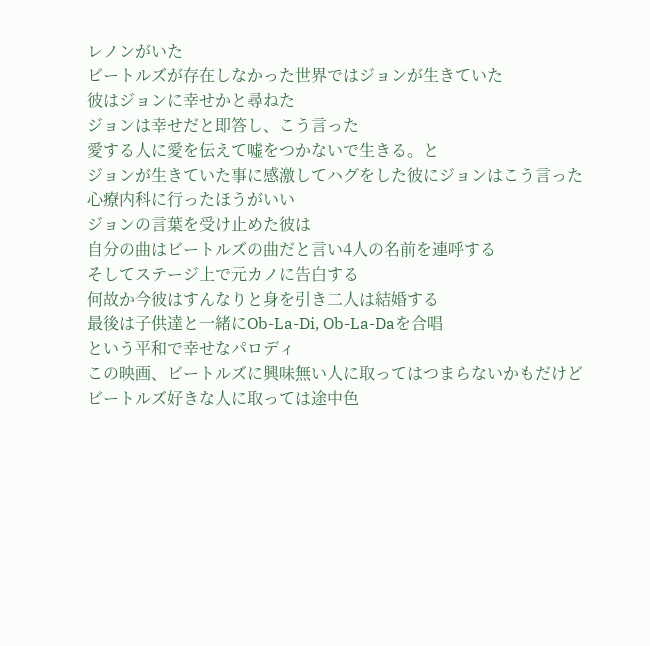レノンがいた
ビートルズが存在しなかった世界ではジョンが生きていた
彼はジョンに幸せかと尋ねた
ジョンは幸せだと即答し、こう言った
愛する人に愛を伝えて嘘をつかないで生きる。と
ジョンが生きていた事に感激してハグをした彼にジョンはこう言った
心療内科に行ったほうがいい
ジョンの言葉を受け止めた彼は
自分の曲はビートルズの曲だと言い4人の名前を連呼する
そしてステージ上で元カノに告白する
何故か今彼はすんなりと身を引き二人は結婚する
最後は子供達と一緒にOb-La-Di, Ob-La-Daを合唱
という平和で幸せなパロディ
この映画、ビートルズに興味無い人に取ってはつまらないかもだけど
ビートルズ好きな人に取っては途中色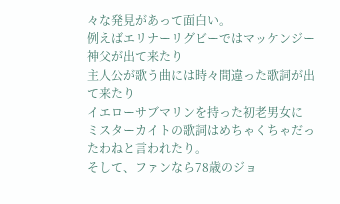々な発見があって面白い。
例えばエリナーリグビーではマッケンジー神父が出て来たり
主人公が歌う曲には時々間違った歌詞が出て来たり
イエローサブマリンを持った初老男女に
ミスターカイトの歌詞はめちゃくちゃだったわねと言われたり。
そして、ファンなら78歳のジョ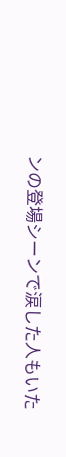ンの登場シーンで涙した人もいた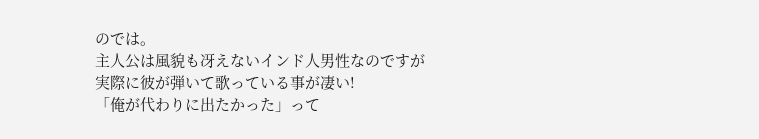のでは。
主人公は風貌も冴えないインド人男性なのですが
実際に彼が弾いて歌っている事が凄い!
「俺が代わりに出たかった」って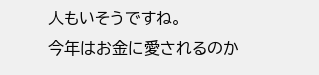人もいそうですね。
今年はお金に愛されるのか